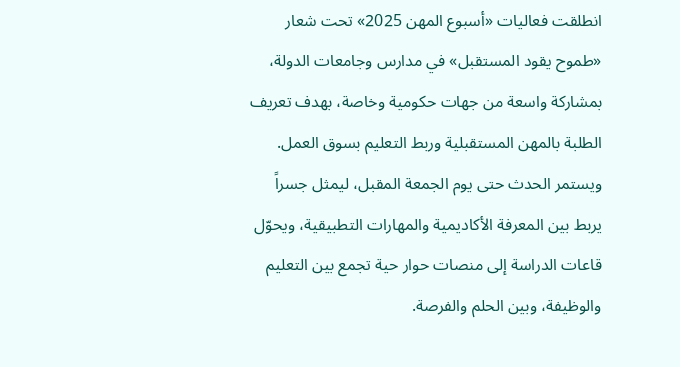انطلقت فعاليات «أسبوع المهن 2025» تحت شعار «طموح يقود المستقبل» في مدارس وجامعات الدولة، بمشاركة واسعة من جهات حكومية وخاصة، بهدف تعريف الطلبة بالمهن المستقبلية وربط التعليم بسوق العمل. ويستمر الحدث حتى يوم الجمعة المقبل، ليمثل جسراً يربط بين المعرفة الأكاديمية والمهارات التطبيقية، ويحوّل قاعات الدراسة إلى منصات حوار حية تجمع بين التعليم والوظيفة، وبين الحلم والفرصة.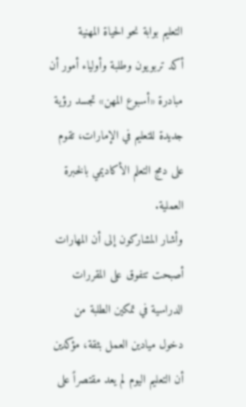التعليم بوابة نحو الحياة المهنية
أكد تربويون وطلبة وأولياء أمور أن مبادرة «أسبوع المهن» تجسد رؤية جديدة للتعليم في الإمارات، تقوم على دمج التعلم الأكاديمي بالخبرة العملية.
وأشار المشاركون إلى أن المهارات أصبحت تتفوق على المقررات الدراسية في تمكين الطلبة من دخول ميادين العمل بثقة، مؤكدين أن التعليم اليوم لم يعد مقتصراً على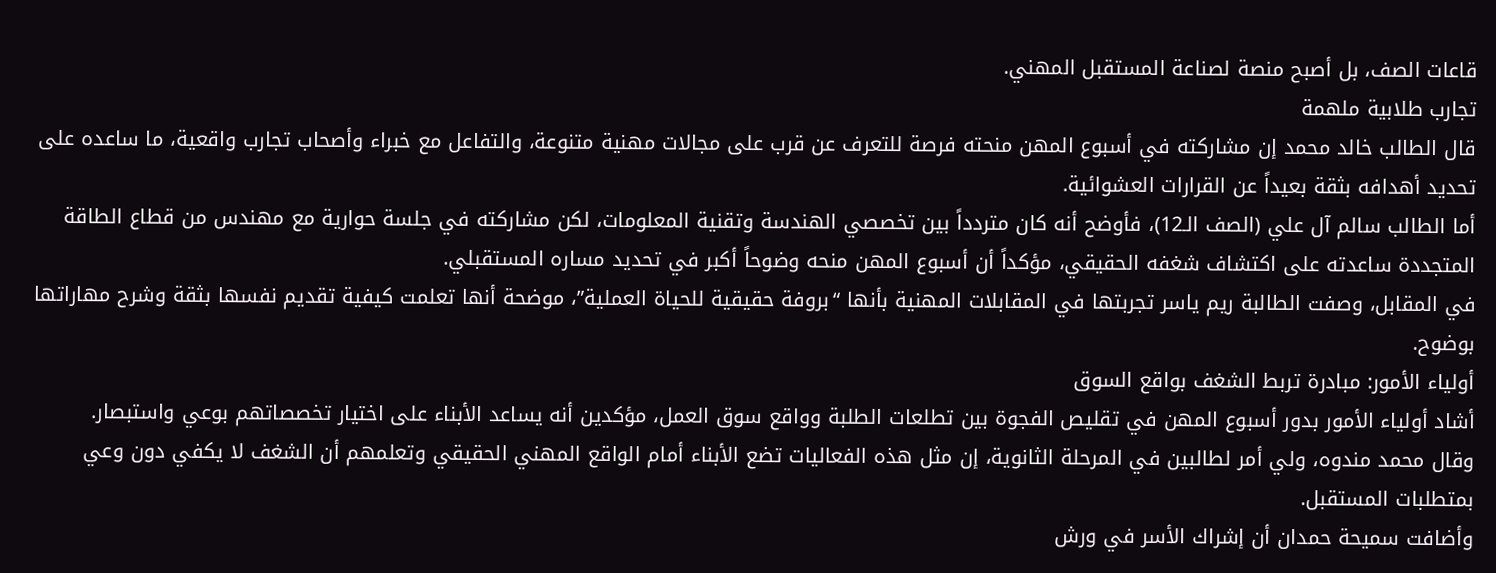قاعات الصف، بل أصبح منصة لصناعة المستقبل المهني.
تجارب طلابية ملهمة
قال الطالب خالد محمد إن مشاركته في أسبوع المهن منحته فرصة للتعرف عن قرب على مجالات مهنية متنوعة، والتفاعل مع خبراء وأصحاب تجارب واقعية، ما ساعده على تحديد أهدافه بثقة بعيداً عن القرارات العشوائية.
أما الطالب سالم آل علي (الصف الـ12)، فأوضح أنه كان متردداً بين تخصصي الهندسة وتقنية المعلومات، لكن مشاركته في جلسة حوارية مع مهندس من قطاع الطاقة المتجددة ساعدته على اكتشاف شغفه الحقيقي، مؤكداً أن أسبوع المهن منحه وضوحاً أكبر في تحديد مساره المستقبلي.
في المقابل، وصفت الطالبة ريم ياسر تجربتها في المقابلات المهنية بأنها “بروفة حقيقية للحياة العملية”، موضحة أنها تعلمت كيفية تقديم نفسها بثقة وشرح مهاراتها بوضوح.
أولياء الأمور: مبادرة تربط الشغف بواقع السوق
أشاد أولياء الأمور بدور أسبوع المهن في تقليص الفجوة بين تطلعات الطلبة وواقع سوق العمل، مؤكدين أنه يساعد الأبناء على اختيار تخصصاتهم بوعي واستبصار.
وقال محمد مندوه، ولي أمر لطالبين في المرحلة الثانوية، إن مثل هذه الفعاليات تضع الأبناء أمام الواقع المهني الحقيقي وتعلمهم أن الشغف لا يكفي دون وعي بمتطلبات المستقبل.
وأضافت سميحة حمدان أن إشراك الأسر في ورش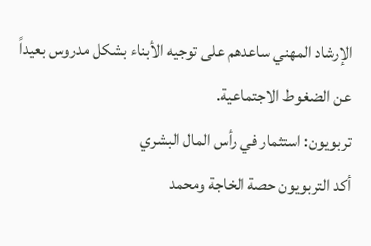الإرشاد المهني ساعدهم على توجيه الأبناء بشكل مدروس بعيداً عن الضغوط الاجتماعية.
تربويون: استثمار في رأس المال البشري
أكد التربويون حصة الخاجة ومحمد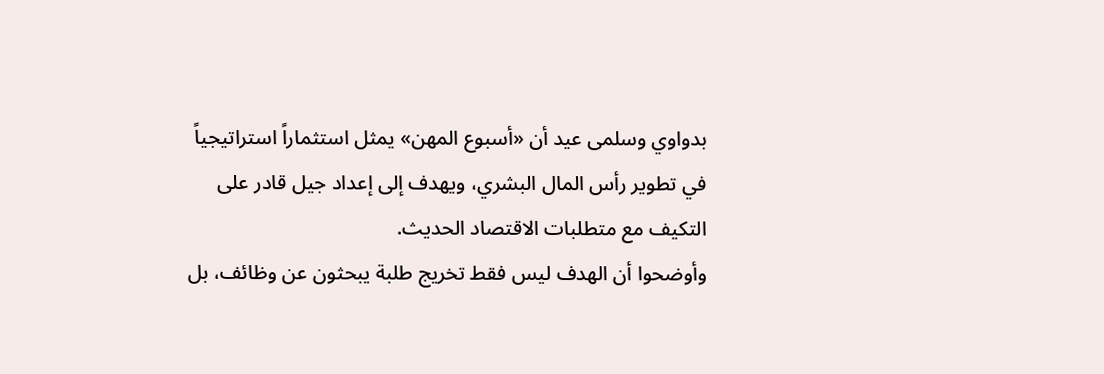بدواوي وسلمى عيد أن «أسبوع المهن» يمثل استثماراً استراتيجياً في تطوير رأس المال البشري، ويهدف إلى إعداد جيل قادر على التكيف مع متطلبات الاقتصاد الحديث.
وأوضحوا أن الهدف ليس فقط تخريج طلبة يبحثون عن وظائف، بل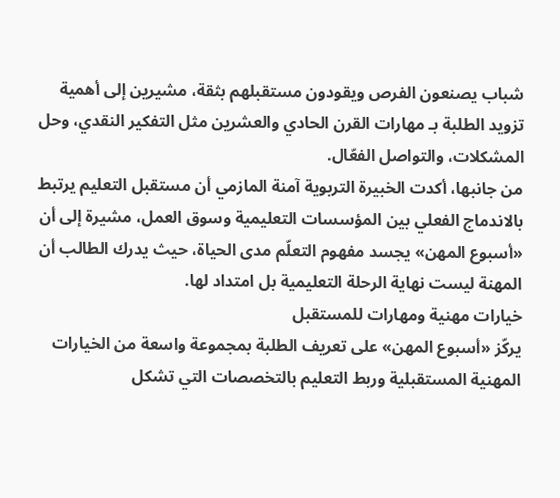شباب يصنعون الفرص ويقودون مستقبلهم بثقة، مشيرين إلى أهمية تزويد الطلبة بـ مهارات القرن الحادي والعشرين مثل التفكير النقدي، وحل المشكلات، والتواصل الفعّال.
من جانبها، أكدت الخبيرة التربوية آمنة المازمي أن مستقبل التعليم يرتبط بالاندماج الفعلي بين المؤسسات التعليمية وسوق العمل، مشيرة إلى أن «أسبوع المهن» يجسد مفهوم التعلّم مدى الحياة، حيث يدرك الطالب أن المهنة ليست نهاية الرحلة التعليمية بل امتداد لها.
خيارات مهنية ومهارات للمستقبل
يركّز «أسبوع المهن» على تعريف الطلبة بمجموعة واسعة من الخيارات المهنية المستقبلية وربط التعليم بالتخصصات التي تشكل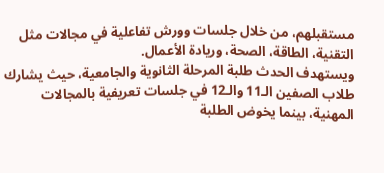مستقبلهم، من خلال جلسات وورش تفاعلية في مجالات مثل التقنية، الطاقة، الصحة، وريادة الأعمال.
ويستهدف الحدث طلبة المرحلة الثانوية والجامعية، حيث يشارك طلاب الصفين الـ11 والـ12 في جلسات تعريفية بالمجالات المهنية، بينما يخوض الطلبة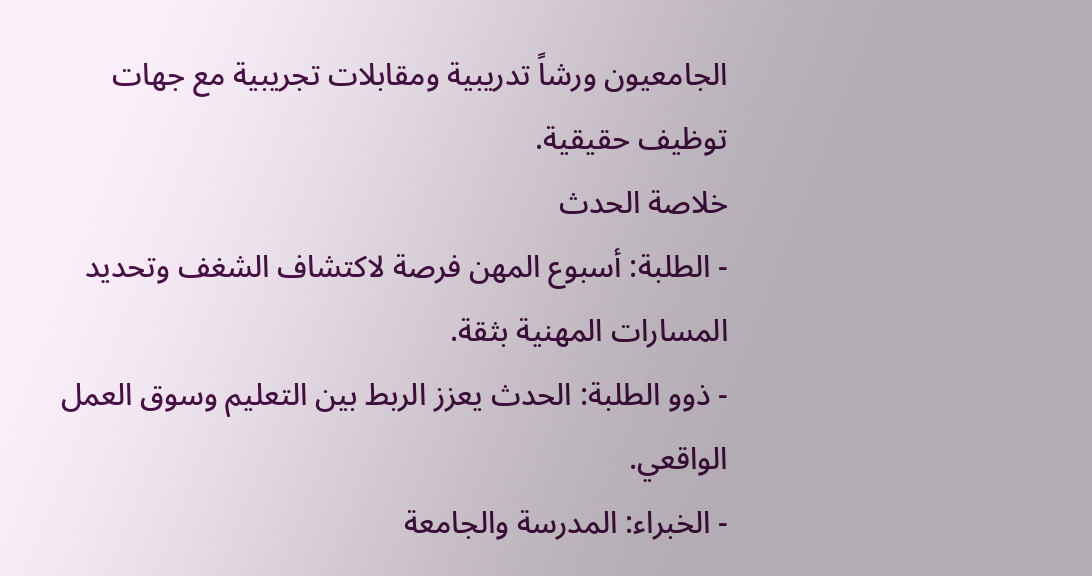الجامعيون ورشاً تدريبية ومقابلات تجريبية مع جهات توظيف حقيقية.
خلاصة الحدث
- الطلبة: أسبوع المهن فرصة لاكتشاف الشغف وتحديد المسارات المهنية بثقة.
- ذوو الطلبة: الحدث يعزز الربط بين التعليم وسوق العمل الواقعي.
- الخبراء: المدرسة والجامعة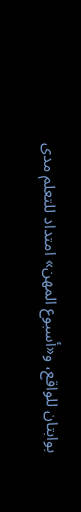بوابتان للواقع، و«أسبوع المهن» امتداد للتعلم مدى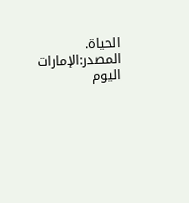الحياة.
المصدر:الإمارات اليوم